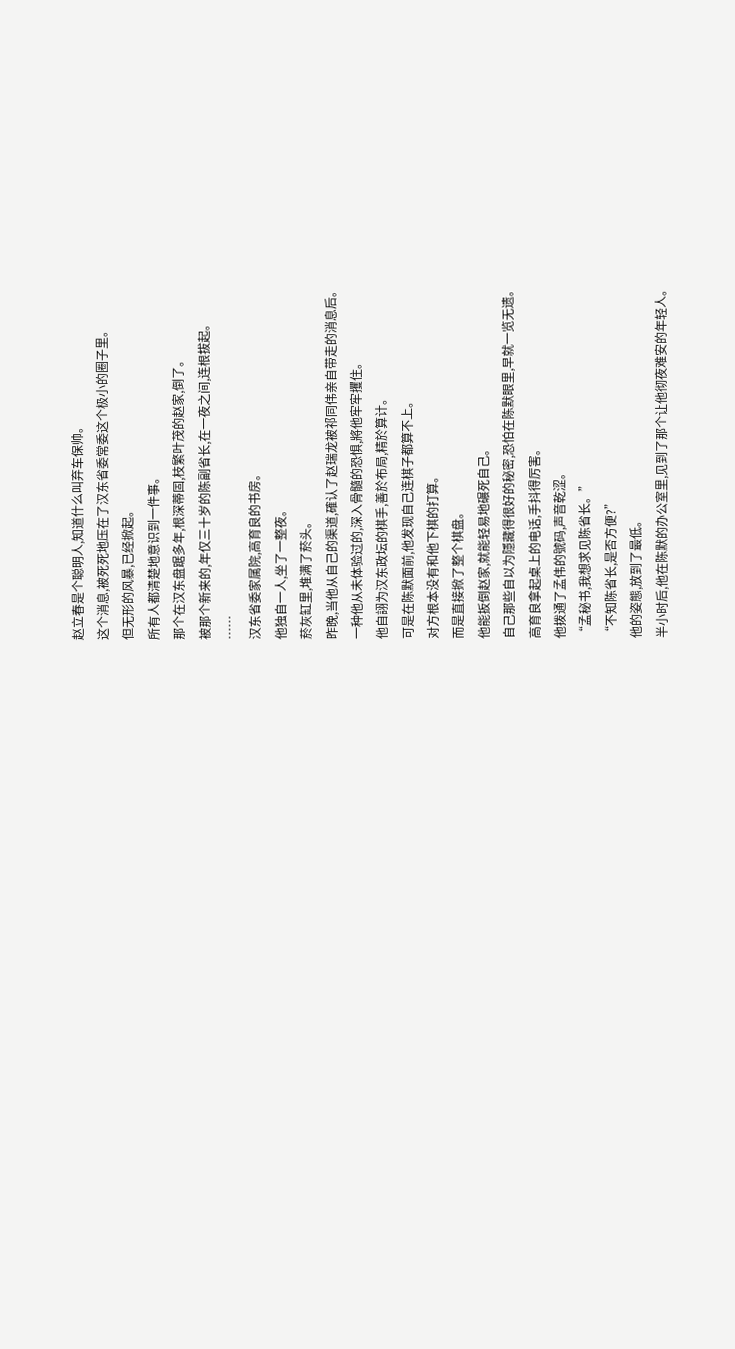赵立春是个聪明人,知道什么叫弃车保帅。
这个消息,被死死地压在了汉东省委常委这个极小的圈子里。
但无形的风暴,已经掀起。
所有人都清楚地意识到一件事。
那个在汉东盘踞多年,根深蒂固,枝繁叶茂的赵家,倒了。
被那个新来的,年仅三十岁的陈副省长,在一夜之间,连根拔起。
……
汉东省委家属院,高育良的书房。
他独自一人,坐了一整夜。
菸灰缸里,堆满了菸头。
昨晚,当他从自己的渠道,確认了赵瑞龙被祁同伟亲自带走的消息后。
一种他从未体验过的,深入骨髓的恐惧,將他牢牢攫住。
他自詡为汉东政坛的棋手,善於布局,精於算计。
可是在陈默面前,他发现自己连棋子都算不上。
对方根本没有和他下棋的打算。
而是直接掀了整个棋盘。
他能扳倒赵家,就能轻易地碾死自己。
自己那些自以为隱藏得很好的秘密,恐怕在陈默眼里,早就一览无遗。
高育良拿起桌上的电话,手抖得厉害。
他拨通了孟伟的號码,声音乾涩。
“孟秘书,我想求见陈省长。”
“不知陈省长,是否方便?”
他的姿態,放到了最低。
半小时后,他在陈默的办公室里,见到了那个让他彻夜难安的年轻人。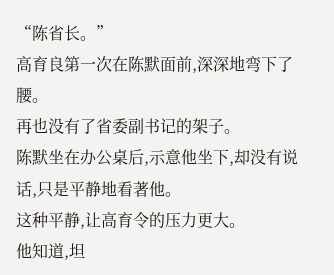“陈省长。”
高育良第一次在陈默面前,深深地弯下了腰。
再也没有了省委副书记的架子。
陈默坐在办公桌后,示意他坐下,却没有说话,只是平静地看著他。
这种平静,让高育令的压力更大。
他知道,坦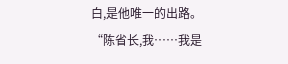白,是他唯一的出路。
“陈省长,我……我是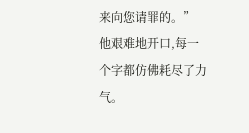来向您请罪的。”
他艰难地开口,每一个字都仿佛耗尽了力气。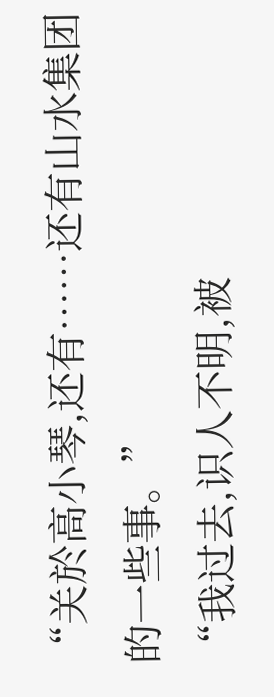“关於高小琴,还有……还有山水集团的一些事。”
“我过去,识人不明,被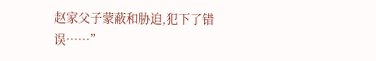赵家父子蒙蔽和胁迫,犯下了错误……”